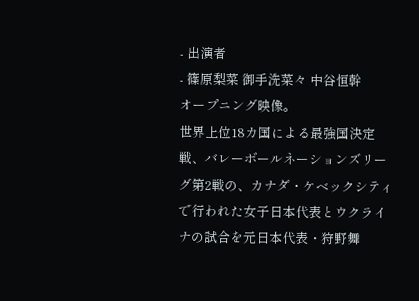- 出演者
- 篠原梨菜 御手洗菜々 中谷恒幹
オープニング映像。
世界上位18カ国による最強国決定戦、バレーボールネーションズリーグ第2戦の、カナダ・ケベックシティで行われた女子日本代表とウクライナの試合を元日本代表・狩野舞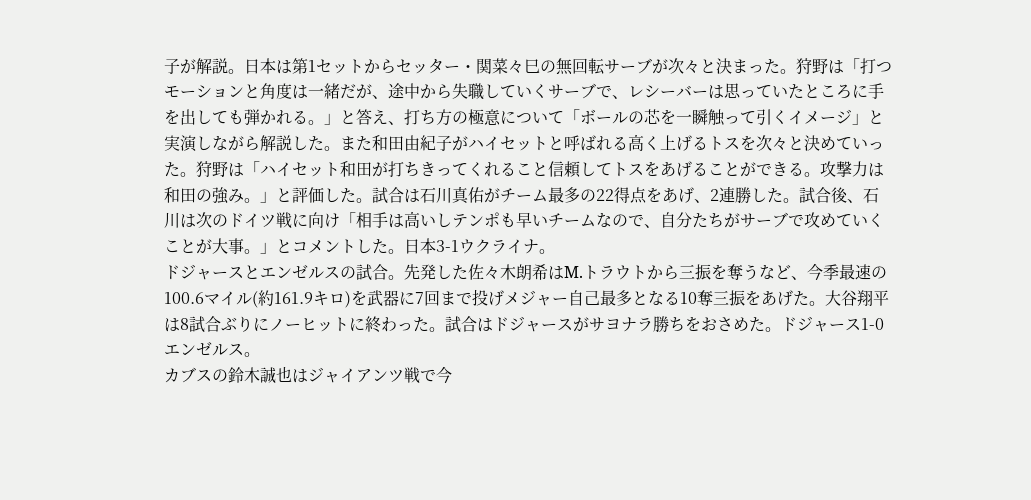子が解説。日本は第1セットからセッター・関菜々巳の無回転サーブが次々と決まった。狩野は「打つモーションと角度は一緒だが、途中から失職していくサーブで、レシーバーは思っていたところに手を出しても弾かれる。」と答え、打ち方の極意について「ボールの芯を一瞬触って引くイメージ」と実演しながら解説した。また和田由紀子がハイセットと呼ばれる高く上げるトスを次々と決めていった。狩野は「ハイセット和田が打ちきってくれること信頼してトスをあげることができる。攻撃力は和田の強み。」と評価した。試合は石川真佑がチーム最多の22得点をあげ、2連勝した。試合後、石川は次のドイツ戦に向け「相手は高いしテンポも早いチームなので、自分たちがサーブで攻めていくことが大事。」とコメントした。日本3-1ウクライナ。
ドジャースとエンゼルスの試合。先発した佐々木朗希はM.トラウトから三振を奪うなど、今季最速の100.6マイル(約161.9キロ)を武器に7回まで投げメジャー自己最多となる10奪三振をあげた。大谷翔平は8試合ぶりにノーヒットに終わった。試合はドジャースがサヨナラ勝ちをおさめた。ドジャース1-0エンゼルス。
カブスの鈴木誠也はジャイアンツ戦で今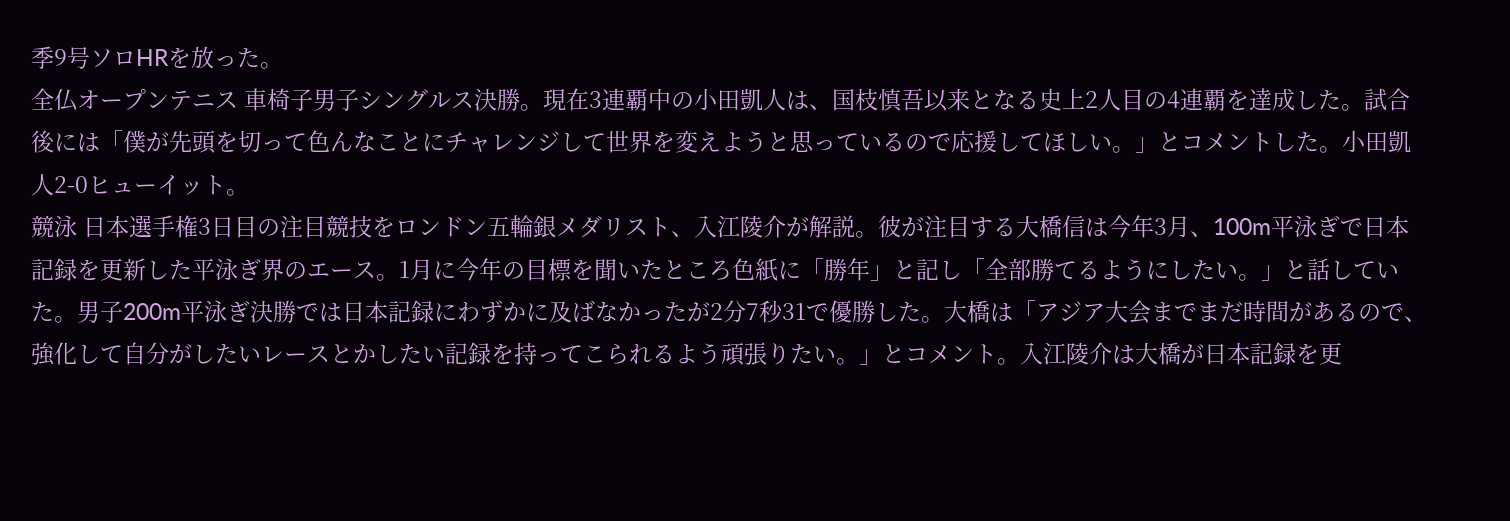季9号ソロHRを放った。
全仏オープンテニス 車椅子男子シングルス決勝。現在3連覇中の小田凱人は、国枝慎吾以来となる史上2人目の4連覇を達成した。試合後には「僕が先頭を切って色んなことにチャレンジして世界を変えようと思っているので応援してほしい。」とコメントした。小田凱人2-0ヒューイット。
競泳 日本選手権3日目の注目競技をロンドン五輪銀メダリスト、入江陵介が解説。彼が注目する大橋信は今年3月、100m平泳ぎで日本記録を更新した平泳ぎ界のエース。1月に今年の目標を聞いたところ色紙に「勝年」と記し「全部勝てるようにしたい。」と話していた。男子200m平泳ぎ決勝では日本記録にわずかに及ばなかったが2分7秒31で優勝した。大橋は「アジア大会までまだ時間があるので、強化して自分がしたいレースとかしたい記録を持ってこられるよう頑張りたい。」とコメント。入江陵介は大橋が日本記録を更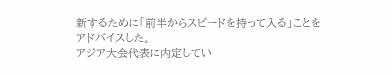新するために「前半からスピードを持って入る」ことをアドバイスした。
アジア大会代表に内定してい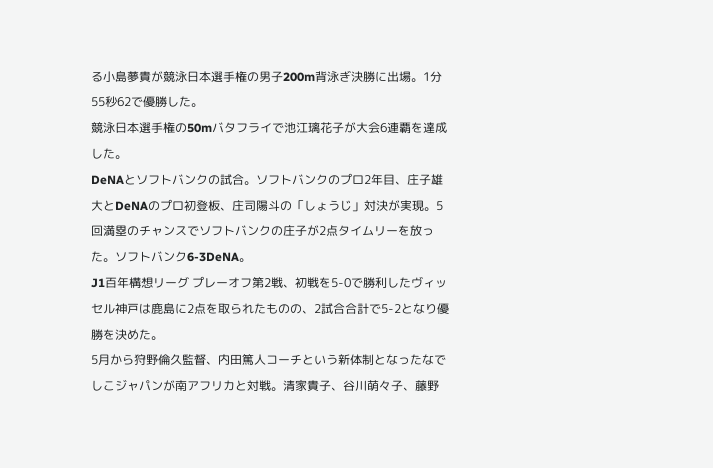る小島夢貴が競泳日本選手権の男子200m背泳ぎ決勝に出場。1分55秒62で優勝した。
競泳日本選手権の50mバタフライで池江璃花子が大会6連覇を達成した。
DeNAとソフトバンクの試合。ソフトバンクのプロ2年目、庄子雄大とDeNAのプロ初登板、庄司陽斗の「しょうじ」対決が実現。5回満塁のチャンスでソフトバンクの庄子が2点タイムリーを放った。ソフトバンク6-3DeNA。
J1百年構想リーグ プレーオフ第2戦、初戦を5-0で勝利したヴィッセル神戸は鹿島に2点を取られたものの、2試合合計で5-2となり優勝を決めた。
5月から狩野倫久監督、内田篤人コーチという新体制となったなでしこジャパンが南アフリカと対戦。清家貴子、谷川萌々子、藤野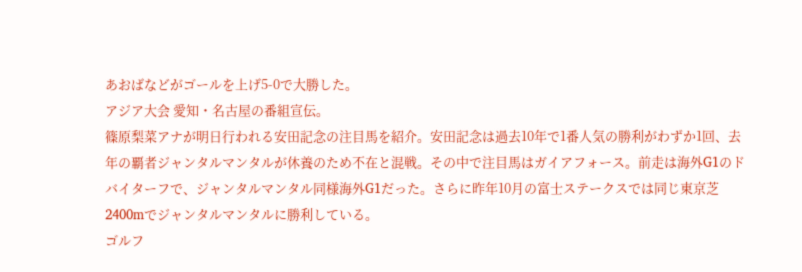あおばなどがゴールを上げ5-0で大勝した。
アジア大会 愛知・名古屋の番組宣伝。
篠原梨菜アナが明日行われる安田記念の注目馬を紹介。安田記念は過去10年で1番人気の勝利がわずか1回、去年の覇者ジャンタルマンタルが休養のため不在と混戦。その中で注目馬はガイアフォース。前走は海外G1のドバイターフで、ジャンタルマンタル同様海外G1だった。さらに昨年10月の富士ステークスでは同じ東京芝2400mでジャンタルマンタルに勝利している。
ゴルフ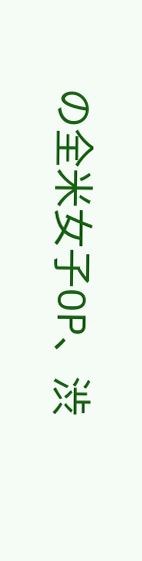の全米女子OP、渋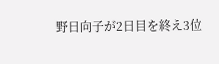野日向子が2日目を終え3位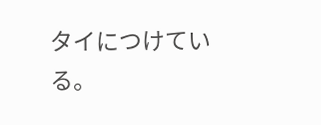タイにつけている。